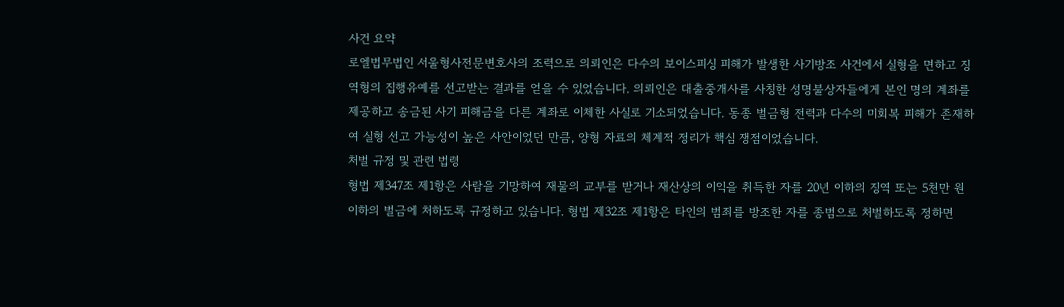사건 요약
로엘법무법인 서울형사전문변호사의 조력으로 의뢰인은 다수의 보이스피싱 피해가 발생한 사기방조 사건에서 실형을 면하고 징역형의 집행유예를 선고받는 결과를 얻을 수 있었습니다. 의뢰인은 대출중개사를 사칭한 성명불상자들에게 본인 명의 계좌를 제공하고 송금된 사기 피해금을 다른 계좌로 이체한 사실로 기소되었습니다. 동종 벌금형 전력과 다수의 미회복 피해가 존재하여 실형 선고 가능성이 높은 사안이었던 만큼, 양형 자료의 체계적 정리가 핵심 쟁점이었습니다.
처벌 규정 및 관련 법령
형법 제347조 제1항은 사람을 기망하여 재물의 교부를 받거나 재산상의 이익을 취득한 자를 20년 이하의 징역 또는 5천만 원 이하의 벌금에 처하도록 규정하고 있습니다. 형법 제32조 제1항은 타인의 범죄를 방조한 자를 종범으로 처벌하도록 정하면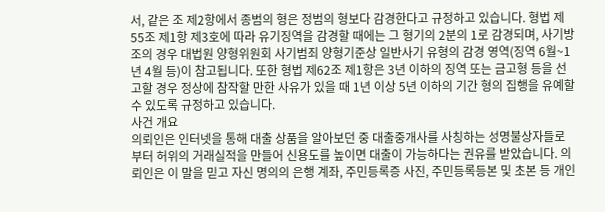서, 같은 조 제2항에서 종범의 형은 정범의 형보다 감경한다고 규정하고 있습니다. 형법 제55조 제1항 제3호에 따라 유기징역을 감경할 때에는 그 형기의 2분의 1로 감경되며, 사기방조의 경우 대법원 양형위원회 사기범죄 양형기준상 일반사기 유형의 감경 영역(징역 6월~1년 4월 등)이 참고됩니다. 또한 형법 제62조 제1항은 3년 이하의 징역 또는 금고형 등을 선고할 경우 정상에 참작할 만한 사유가 있을 때 1년 이상 5년 이하의 기간 형의 집행을 유예할 수 있도록 규정하고 있습니다.
사건 개요
의뢰인은 인터넷을 통해 대출 상품을 알아보던 중 대출중개사를 사칭하는 성명불상자들로부터 허위의 거래실적을 만들어 신용도를 높이면 대출이 가능하다는 권유를 받았습니다. 의뢰인은 이 말을 믿고 자신 명의의 은행 계좌, 주민등록증 사진, 주민등록등본 및 초본 등 개인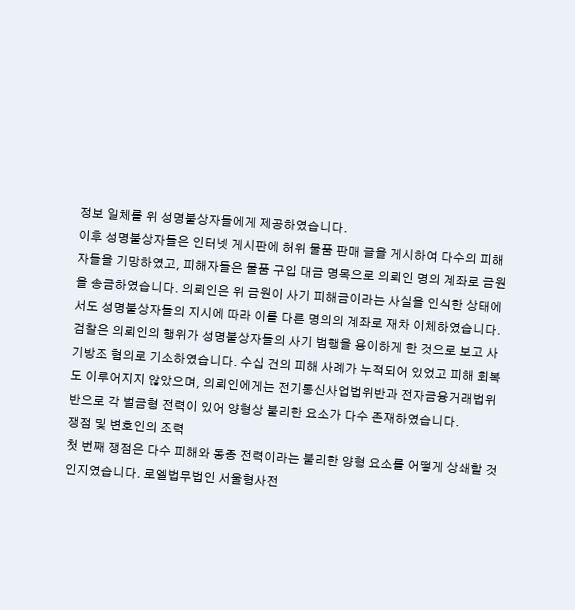정보 일체를 위 성명불상자들에게 제공하였습니다.
이후 성명불상자들은 인터넷 게시판에 허위 물품 판매 글을 게시하여 다수의 피해자들을 기망하였고, 피해자들은 물품 구입 대금 명목으로 의뢰인 명의 계좌로 금원을 송금하였습니다. 의뢰인은 위 금원이 사기 피해금이라는 사실을 인식한 상태에서도 성명불상자들의 지시에 따라 이를 다른 명의의 계좌로 재차 이체하였습니다.
검찰은 의뢰인의 행위가 성명불상자들의 사기 범행을 용이하게 한 것으로 보고 사기방조 혐의로 기소하였습니다. 수십 건의 피해 사례가 누적되어 있었고 피해 회복도 이루어지지 않았으며, 의뢰인에게는 전기통신사업법위반과 전자금융거래법위반으로 각 벌금형 전력이 있어 양형상 불리한 요소가 다수 존재하였습니다.
쟁점 및 변호인의 조력
첫 번째 쟁점은 다수 피해와 동종 전력이라는 불리한 양형 요소를 어떻게 상쇄할 것인지였습니다. 로엘법무법인 서울형사전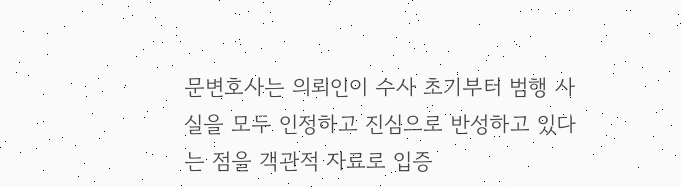문변호사는 의뢰인이 수사 초기부터 범행 사실을 모두 인정하고 진심으로 반성하고 있다는 점을 객관적 자료로 입증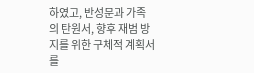하였고, 반성문과 가족의 탄원서, 향후 재범 방지를 위한 구체적 계획서를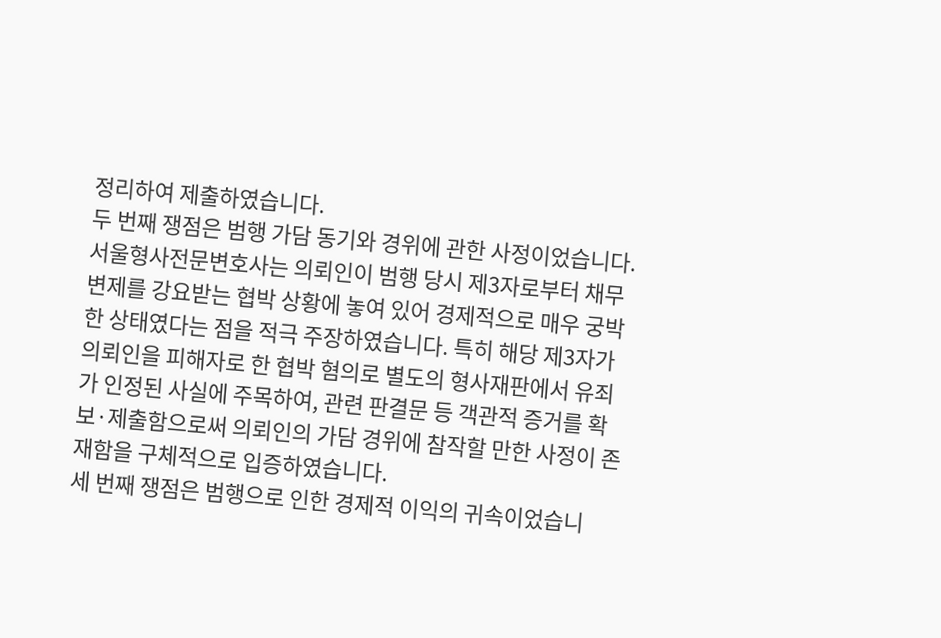정리하여 제출하였습니다.
두 번째 쟁점은 범행 가담 동기와 경위에 관한 사정이었습니다. 서울형사전문변호사는 의뢰인이 범행 당시 제3자로부터 채무 변제를 강요받는 협박 상황에 놓여 있어 경제적으로 매우 궁박한 상태였다는 점을 적극 주장하였습니다. 특히 해당 제3자가 의뢰인을 피해자로 한 협박 혐의로 별도의 형사재판에서 유죄가 인정된 사실에 주목하여, 관련 판결문 등 객관적 증거를 확보·제출함으로써 의뢰인의 가담 경위에 참작할 만한 사정이 존재함을 구체적으로 입증하였습니다.
세 번째 쟁점은 범행으로 인한 경제적 이익의 귀속이었습니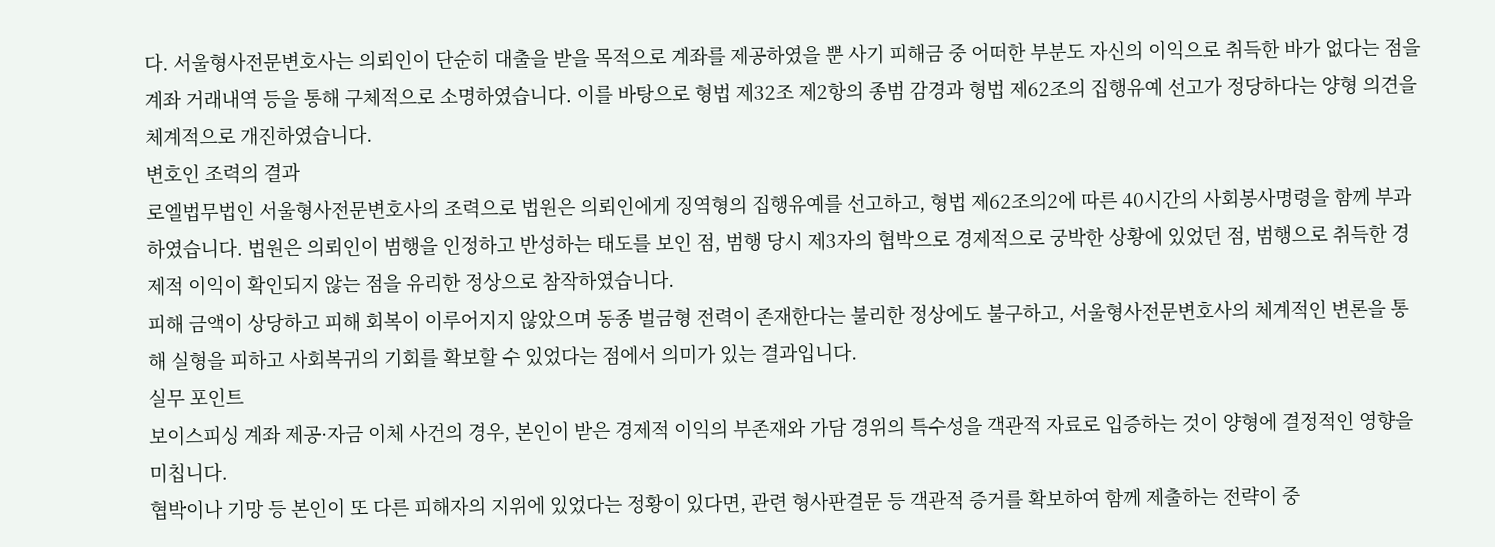다. 서울형사전문변호사는 의뢰인이 단순히 대출을 받을 목적으로 계좌를 제공하였을 뿐 사기 피해금 중 어떠한 부분도 자신의 이익으로 취득한 바가 없다는 점을 계좌 거래내역 등을 통해 구체적으로 소명하였습니다. 이를 바탕으로 형법 제32조 제2항의 종범 감경과 형법 제62조의 집행유예 선고가 정당하다는 양형 의견을 체계적으로 개진하였습니다.
변호인 조력의 결과
로엘법무법인 서울형사전문변호사의 조력으로 법원은 의뢰인에게 징역형의 집행유예를 선고하고, 형법 제62조의2에 따른 40시간의 사회봉사명령을 함께 부과하였습니다. 법원은 의뢰인이 범행을 인정하고 반성하는 태도를 보인 점, 범행 당시 제3자의 협박으로 경제적으로 궁박한 상황에 있었던 점, 범행으로 취득한 경제적 이익이 확인되지 않는 점을 유리한 정상으로 참작하였습니다.
피해 금액이 상당하고 피해 회복이 이루어지지 않았으며 동종 벌금형 전력이 존재한다는 불리한 정상에도 불구하고, 서울형사전문변호사의 체계적인 변론을 통해 실형을 피하고 사회복귀의 기회를 확보할 수 있었다는 점에서 의미가 있는 결과입니다.
실무 포인트
보이스피싱 계좌 제공·자금 이체 사건의 경우, 본인이 받은 경제적 이익의 부존재와 가담 경위의 특수성을 객관적 자료로 입증하는 것이 양형에 결정적인 영향을 미칩니다.
협박이나 기망 등 본인이 또 다른 피해자의 지위에 있었다는 정황이 있다면, 관련 형사판결문 등 객관적 증거를 확보하여 함께 제출하는 전략이 중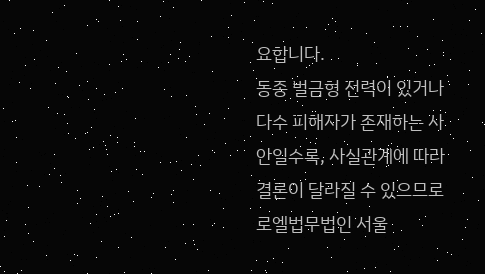요합니다.
동종 벌금형 전력이 있거나 다수 피해자가 존재하는 사안일수록, 사실관계에 따라 결론이 달라질 수 있으므로 로엘법무법인 서울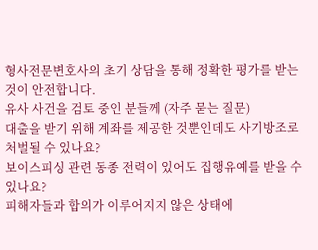형사전문변호사의 초기 상담을 통해 정확한 평가를 받는 것이 안전합니다.
유사 사건을 검토 중인 분들께 (자주 묻는 질문)
대출을 받기 위해 계좌를 제공한 것뿐인데도 사기방조로 처벌될 수 있나요?
보이스피싱 관련 동종 전력이 있어도 집행유예를 받을 수 있나요?
피해자들과 합의가 이루어지지 않은 상태에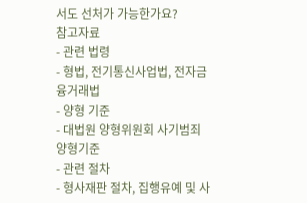서도 선처가 가능한가요?
참고자료
- 관련 법령
- 형법, 전기통신사업법, 전자금융거래법
- 양형 기준
- 대법원 양형위원회 사기범죄 양형기준
- 관련 절차
- 형사재판 절차, 집행유예 및 사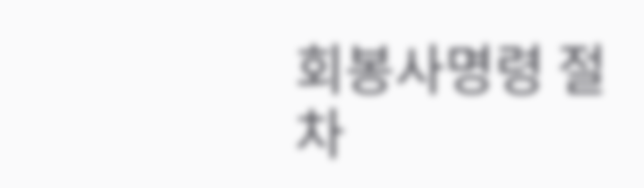회봉사명령 절차